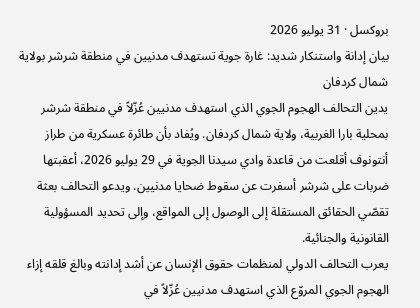بروكسل · 31 يوليو 2026
بيان إدانة واستنكار شديد: غارة جوية تستهدف مدنيين في منطقة شرشر بولاية شمال كردفان
يدين التحالف الهجوم الجوي الذي استهدف مدنيين عُزّلاً في منطقة شرشر بمحلية بارا الغربية، ولاية شمال كردفان. ويُفاد بأن طائرة عسكرية من طراز أنتونوف أقلعت من قاعدة وادي سيدنا الجوية في 29 يوليو 2026، أعقبتها ضربات على شرشر أسفرت عن سقوط ضحايا مدنيين. ويدعو التحالف بعثة تقصّي الحقائق المستقلة إلى الوصول إلى المواقع، وإلى تحديد المسؤولية القانونية والجنائية.
يعرب التحالف الدولي لمنظمات حقوق الإنسان عن أشد إدانته وبالغ قلقه إزاء الهجوم الجوي المروّع الذي استهدف مدنيين عُزّلاً في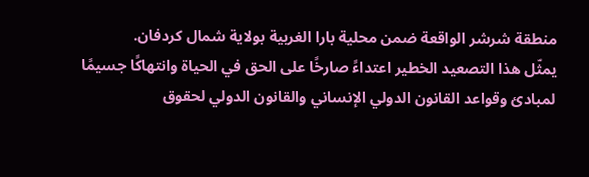منطقة شرشر الواقعة ضمن محلية بارا الغربية بولاية شمال كردفان.
يمثّل هذا التصعيد الخطير اعتداءً صارخًا على الحق في الحياة وانتهاكًا جسيمًا لمبادئ وقواعد القانون الدولي الإنساني والقانون الدولي لحقوق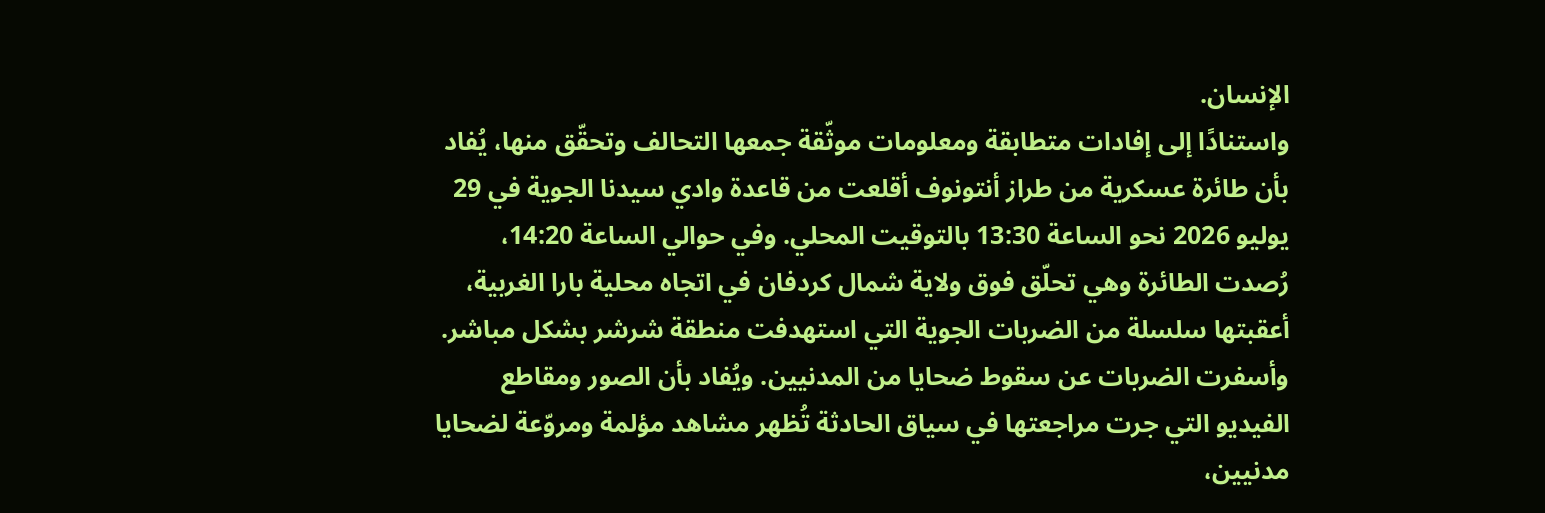الإنسان.
واستنادًا إلى إفادات متطابقة ومعلومات موثّقة جمعها التحالف وتحقّق منها، يُفاد بأن طائرة عسكرية من طراز أنتونوف أقلعت من قاعدة وادي سيدنا الجوية في 29 يوليو 2026 نحو الساعة 13:30 بالتوقيت المحلي. وفي حوالي الساعة 14:20، رُصدت الطائرة وهي تحلّق فوق ولاية شمال كردفان في اتجاه محلية بارا الغربية، أعقبتها سلسلة من الضربات الجوية التي استهدفت منطقة شرشر بشكل مباشر.
وأسفرت الضربات عن سقوط ضحايا من المدنيين. ويُفاد بأن الصور ومقاطع الفيديو التي جرت مراجعتها في سياق الحادثة تُظهر مشاهد مؤلمة ومروّعة لضحايا مدنيين،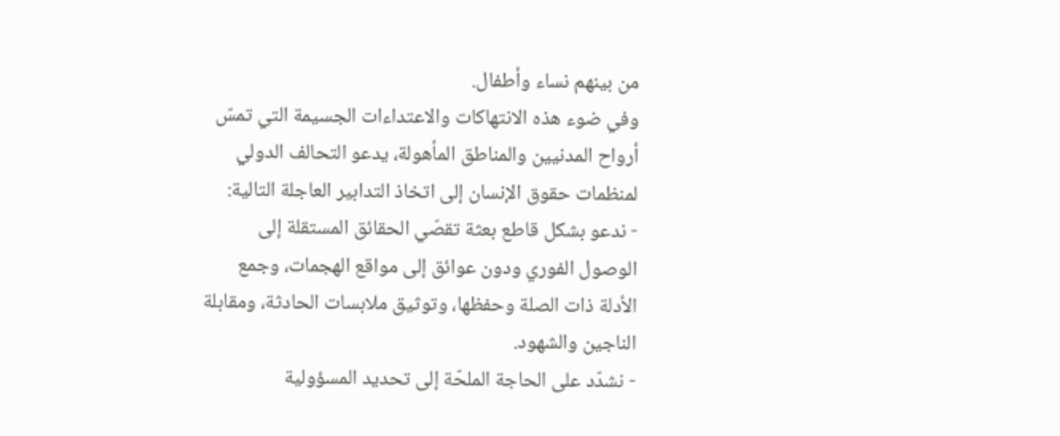من بينهم نساء وأطفال.
وفي ضوء هذه الانتهاكات والاعتداءات الجسيمة التي تمسّ أرواح المدنيين والمناطق المأهولة، يدعو التحالف الدولي لمنظمات حقوق الإنسان إلى اتخاذ التدابير العاجلة التالية:
- ندعو بشكل قاطع بعثة تقصّي الحقائق المستقلة إلى الوصول الفوري ودون عوائق إلى مواقع الهجمات، وجمع الأدلة ذات الصلة وحفظها، وتوثيق ملابسات الحادثة، ومقابلة الناجين والشهود.
- نشدّد على الحاجة الملحّة إلى تحديد المسؤولية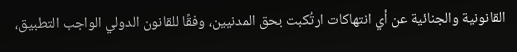القانونية والجنائية عن أي انتهاكات ارتُكبت بحق المدنيين، وفقًا للقانون الدولي الواجب التطبيق،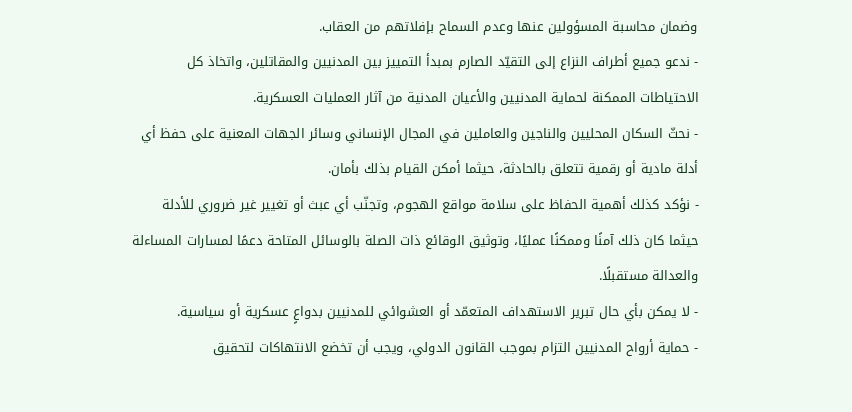وضمان محاسبة المسؤولين عنها وعدم السماح بإفلاتهم من العقاب.
- ندعو جميع أطراف النزاع إلى التقيّد الصارم بمبدأ التمييز بين المدنيين والمقاتلين، واتخاذ كل الاحتياطات الممكنة لحماية المدنيين والأعيان المدنية من آثار العمليات العسكرية.
- نحثّ السكان المحليين والناجين والعاملين في المجال الإنساني وسائر الجهات المعنية على حفظ أي أدلة مادية أو رقمية تتعلق بالحادثة، حيثما أمكن القيام بذلك بأمان.
- نؤكد كذلك أهمية الحفاظ على سلامة مواقع الهجوم، وتجنّب أي عبث أو تغيير غير ضروري للأدلة حيثما كان ذلك آمنًا وممكنًا عمليًا، وتوثيق الوقائع ذات الصلة بالوسائل المتاحة دعمًا لمسارات المساءلة والعدالة مستقبلًا.
- لا يمكن بأي حال تبرير الاستهداف المتعمّد أو العشوائي للمدنيين بدواعٍ عسكرية أو سياسية.
- حماية أرواح المدنيين التزام بموجب القانون الدولي، ويجب أن تخضع الانتهاكات لتحقيق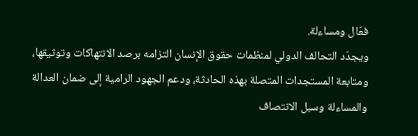فعّال ومساءلة.
ويجدّد التحالف الدولي لمنظمات حقوق الإنسان التزامه برصد الانتهاكات وتوثيقها، ومتابعة المستجدات المتصلة بهذه الحادثة، ودعم الجهود الرامية إلى ضمان العدالة والمساءلة وسبل الانتصاف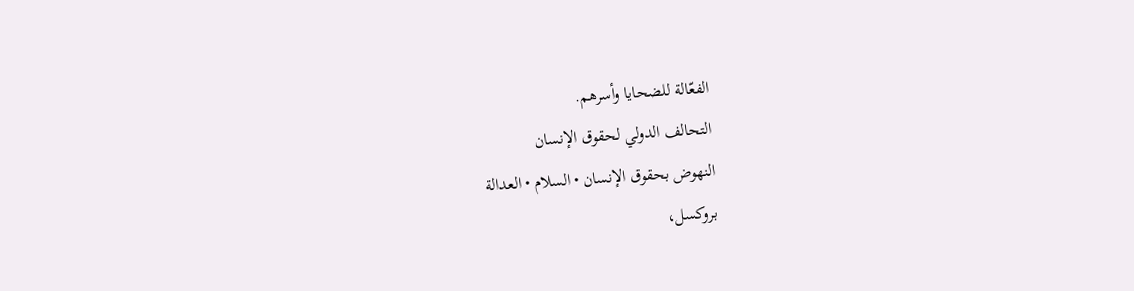الفعّالة للضحايا وأسرهم.
التحالف الدولي لحقوق الإنسان
النهوض بحقوق الإنسان • السلام • العدالة
بروكسل،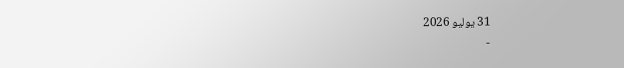31 يوليو 2026
-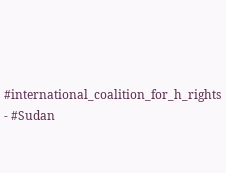#international_coalition_for_h_rights
- #Sudan